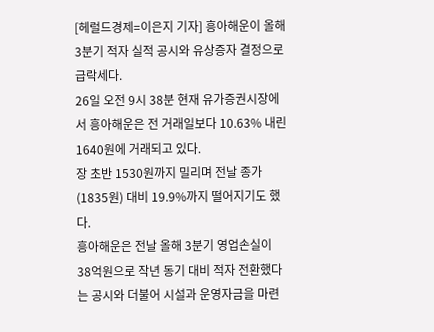[헤럴드경제=이은지 기자] 흥아해운이 올해 3분기 적자 실적 공시와 유상증자 결정으로 급락세다.
26일 오전 9시 38분 현재 유가증권시장에서 흥아해운은 전 거래일보다 10.63% 내린 1640원에 거래되고 있다.
장 초반 1530원까지 밀리며 전날 종가(1835원) 대비 19.9%까지 떨어지기도 했다.
흥아해운은 전날 올해 3분기 영업손실이 38억원으로 작년 동기 대비 적자 전환했다는 공시와 더불어 시설과 운영자금을 마련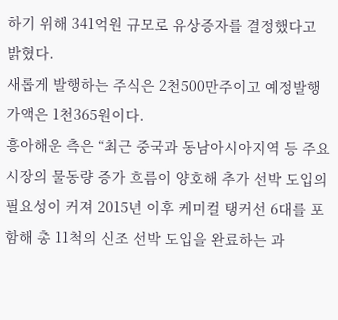하기 위해 341억원 규모로 유상증자를 결정했다고 밝혔다.
새롭게 발행하는 주식은 2천500만주이고 예정발행가액은 1천365원이다.
흥아해운 측은 “최근 중국과 동남아시아지역 등 주요시장의 물동량 증가 흐름이 양호해 추가 선박 도입의 필요성이 커져 2015년 이후 케미컬 탱커선 6대를 포함해 총 11척의 신조 선박 도입을 완료하는 과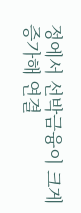정에서 선박금융이 크게 증가해 연결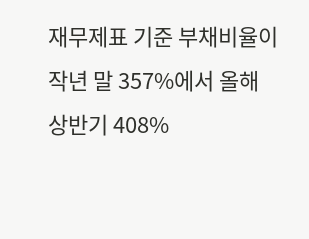재무제표 기준 부채비율이 작년 말 357%에서 올해 상반기 408%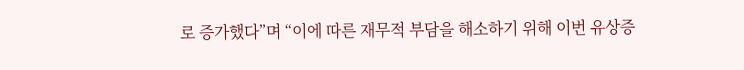로 증가했다”며 “이에 따른 재무적 부담을 해소하기 위해 이번 유상증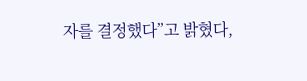자를 결정했다”고 밝혔다,